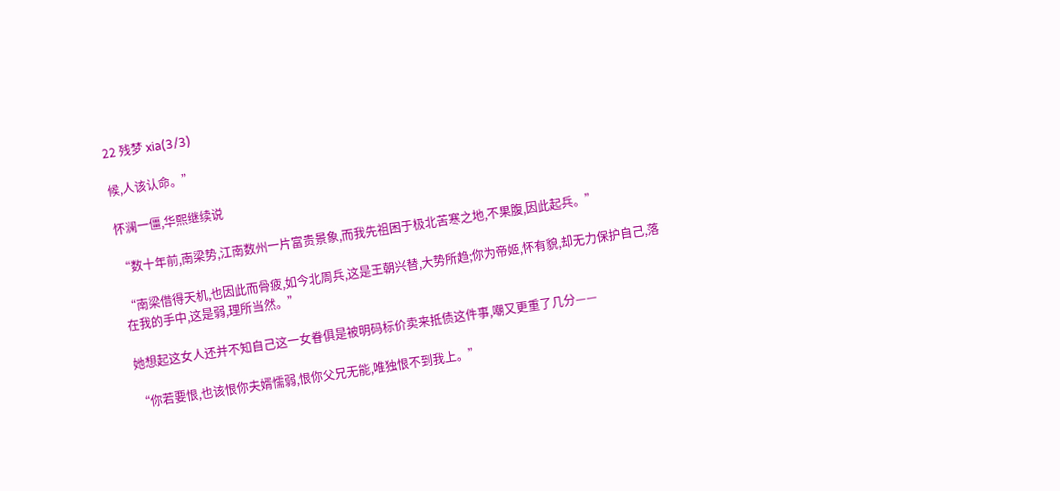22 残梦 xia(3/3)

候,人该认命。”

怀澜一僵,华熙继续说

“数十年前,南梁势,江南数州一片富贵景象,而我先祖困于极北苦寒之地,不果腹,因此起兵。”

“南梁借得天机,也因此而骨疲,如今北周兵,这是王朝兴替,大势所趋;你为帝姬,怀有貌,却无力保护自己,落在我的手中,这是弱,理所当然。”

她想起这女人还并不知自己这一女眷俱是被明码标价卖来抵债这件事,嘲又更重了几分——

“你若要恨,也该恨你夫婿懦弱,恨你父兄无能,唯独恨不到我上。”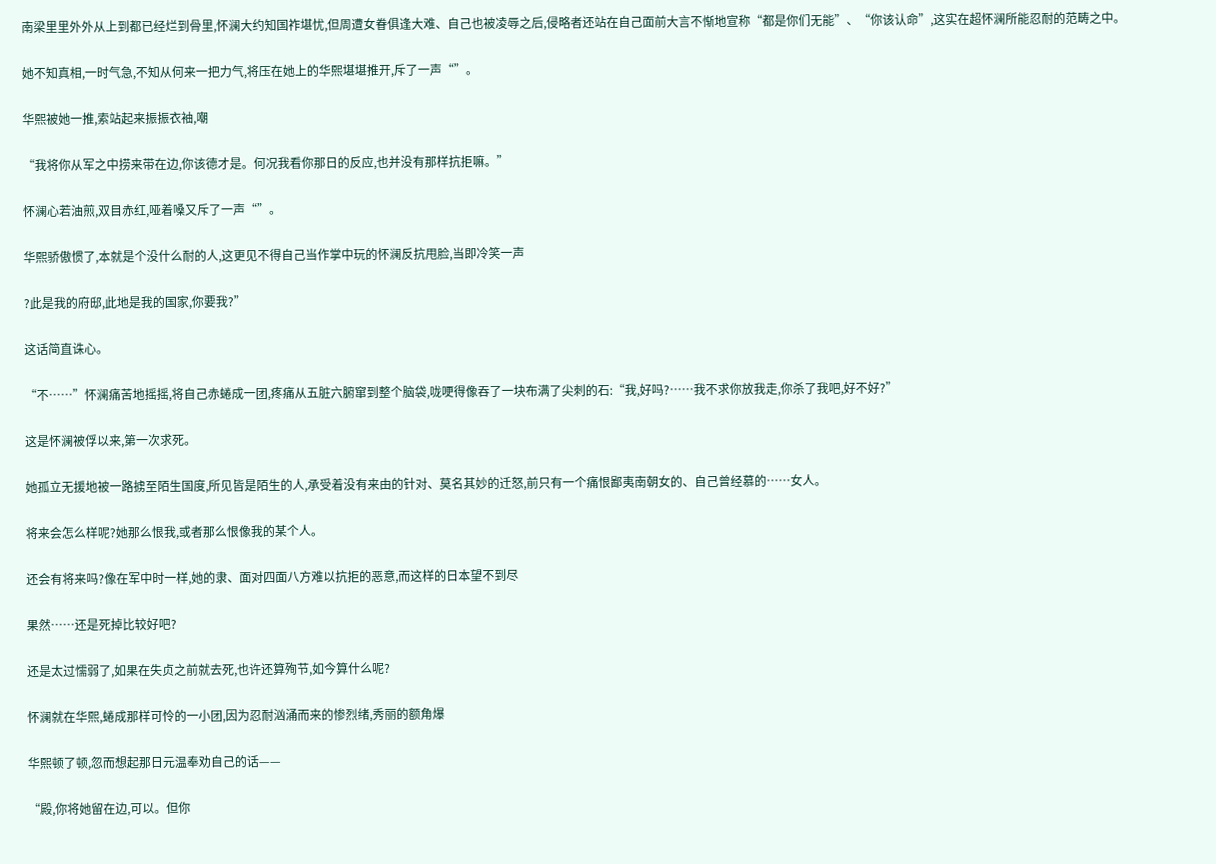南梁里里外外从上到都已经烂到骨里,怀澜大约知国祚堪忧,但周遭女眷俱逢大难、自己也被凌辱之后,侵略者还站在自己面前大言不惭地宣称“都是你们无能”、“你该认命”,这实在超怀澜所能忍耐的范畴之中。

她不知真相,一时气急,不知从何来一把力气,将压在她上的华熙堪堪推开,斥了一声“”。

华熙被她一推,索站起来振振衣袖,嘲

“我将你从军之中捞来带在边,你该德才是。何况我看你那日的反应,也并没有那样抗拒嘛。”

怀澜心若油煎,双目赤红,哑着嗓又斥了一声“”。

华熙骄傲惯了,本就是个没什么耐的人,这更见不得自己当作掌中玩的怀澜反抗甩脸,当即冷笑一声

?此是我的府邸,此地是我的国家,你要我?”

这话简直诛心。

“不……”怀澜痛苦地摇摇,将自己赤蜷成一团,疼痛从五脏六腑窜到整个脑袋,咙哽得像吞了一块布满了尖刺的石:“我,好吗?……我不求你放我走,你杀了我吧,好不好?”

这是怀澜被俘以来,第一次求死。

她孤立无援地被一路掳至陌生国度,所见皆是陌生的人,承受着没有来由的针对、莫名其妙的迁怒,前只有一个痛恨鄙夷南朝女的、自己曾经慕的……女人。

将来会怎么样呢?她那么恨我,或者那么恨像我的某个人。

还会有将来吗?像在军中时一样,她的隶、面对四面八方难以抗拒的恶意,而这样的日本望不到尽

果然……还是死掉比较好吧?

还是太过懦弱了,如果在失贞之前就去死,也许还算殉节,如今算什么呢?

怀澜就在华熙,蜷成那样可怜的一小团,因为忍耐汹涌而来的惨烈绪,秀丽的额角爆

华熙顿了顿,忽而想起那日元温奉劝自己的话——

“殿,你将她留在边,可以。但你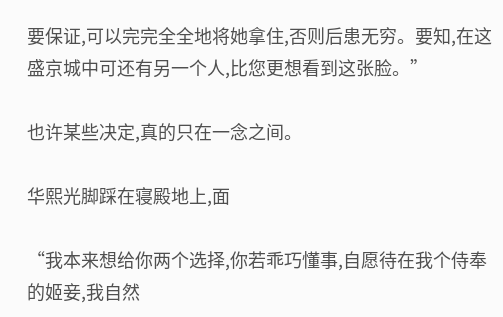要保证,可以完完全全地将她拿住,否则后患无穷。要知,在这盛京城中可还有另一个人,比您更想看到这张脸。”

也许某些决定,真的只在一念之间。

华熙光脚踩在寝殿地上,面

“我本来想给你两个选择,你若乖巧懂事,自愿待在我个侍奉的姬妾,我自然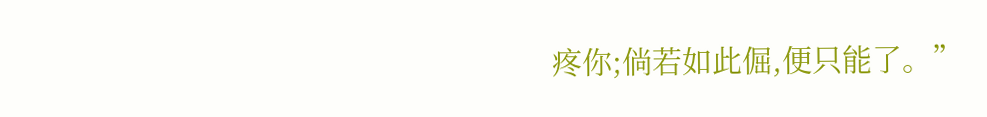疼你;倘若如此倔,便只能了。”